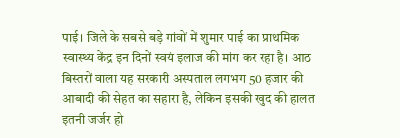पाई। जिले के सबसे बड़े गांवों में शुमार पाई का प्राथमिक स्वास्थ्य केंद्र इन दिनों स्वयं इलाज की मांग कर रहा है। आठ बिस्तरों वाला यह सरकारी अस्पताल लगभग 50 हजार की आबादी की सेहत का सहारा है, लेकिन इसकी खुद की हालत इतनी जर्जर हो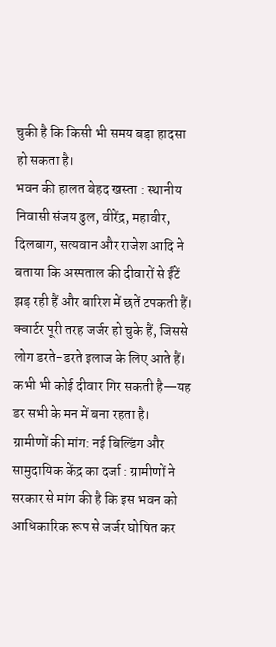चुकी है कि किसी भी समय बड़ा हादसा हो सकता है।
भवन की हालत बेहद खस्ता : स्थानीय निवासी संजय ढुल, वीरेंद्र, महावीर, दिलबाग, सत्यवान और राजेश आदि ने बताया कि अस्पताल की दीवारों से ईंटें झड़ रही हैं और बारिश में छतें टपकती हैं। क्वार्टर पूरी तरह जर्जर हो चुके हैं, जिससे लोग डरते-डरते इलाज के लिए आते हैं। कभी भी कोई दीवार गिर सकती है—यह डर सभी के मन में बना रहता है।
ग्रामीणों की मांग: नई बिल्डिंग और सामुदायिक केंद्र का दर्जा : ग्रामीणों ने सरकार से मांग की है कि इस भवन को आधिकारिक रूप से जर्जर घोषित कर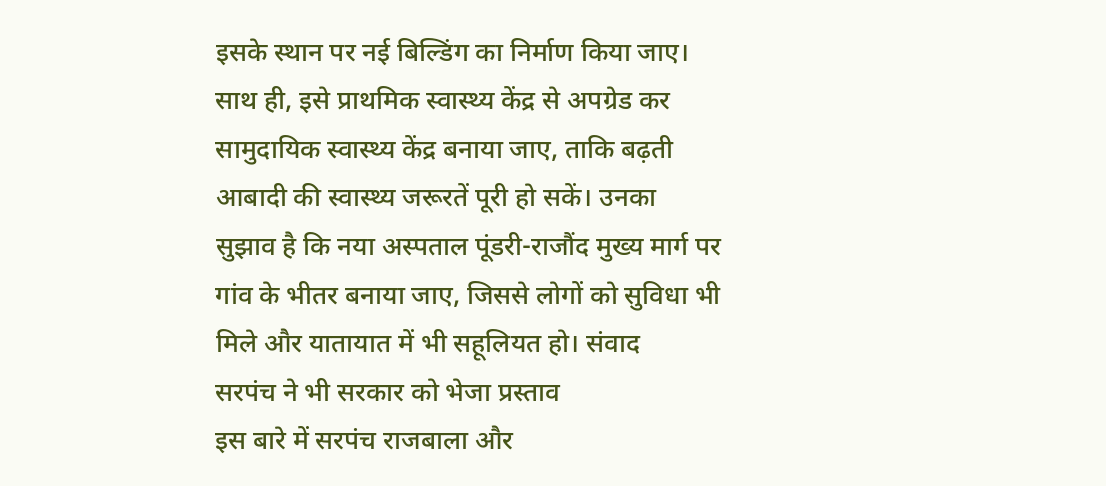इसके स्थान पर नई बिल्डिंग का निर्माण किया जाए। साथ ही, इसे प्राथमिक स्वास्थ्य केंद्र से अपग्रेड कर सामुदायिक स्वास्थ्य केंद्र बनाया जाए, ताकि बढ़ती आबादी की स्वास्थ्य जरूरतें पूरी हो सकें। उनका सुझाव है कि नया अस्पताल पूंडरी-राजौंद मुख्य मार्ग पर गांव के भीतर बनाया जाए, जिससे लोगों को सुविधा भी मिले और यातायात में भी सहूलियत हो। संवाद
सरपंच ने भी सरकार को भेजा प्रस्ताव
इस बारे में सरपंच राजबाला और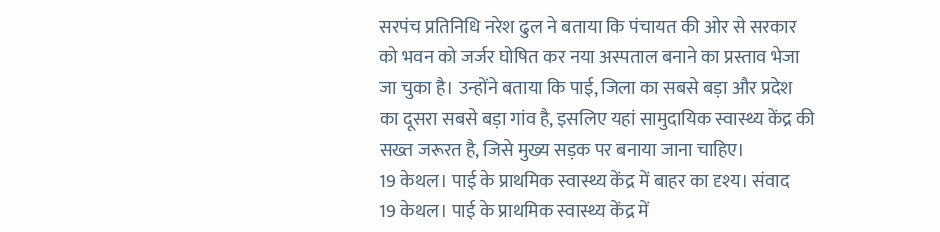सरपंच प्रतिनिधि नरेश ढुल ने बताया कि पंचायत की ओर से सरकार को भवन को जर्जर घोषित कर नया अस्पताल बनाने का प्रस्ताव भेजा जा चुका है। उन्होंने बताया कि पाई, जिला का सबसे बड़ा और प्रदेश का दूसरा सबसे बड़ा गांव है, इसलिए यहां सामुदायिक स्वास्थ्य केंद्र की सख्त जरूरत है, जिसे मुख्य सड़क पर बनाया जाना चाहिए।
19 केथल। पाई के प्राथमिक स्वास्थ्य केंद्र में बाहर का दृश्य। संवाद
19 केथल। पाई के प्राथमिक स्वास्थ्य केंद्र में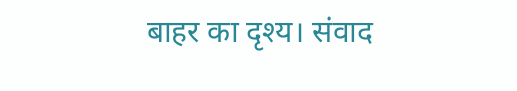बाहर का दृश्य। संवाद